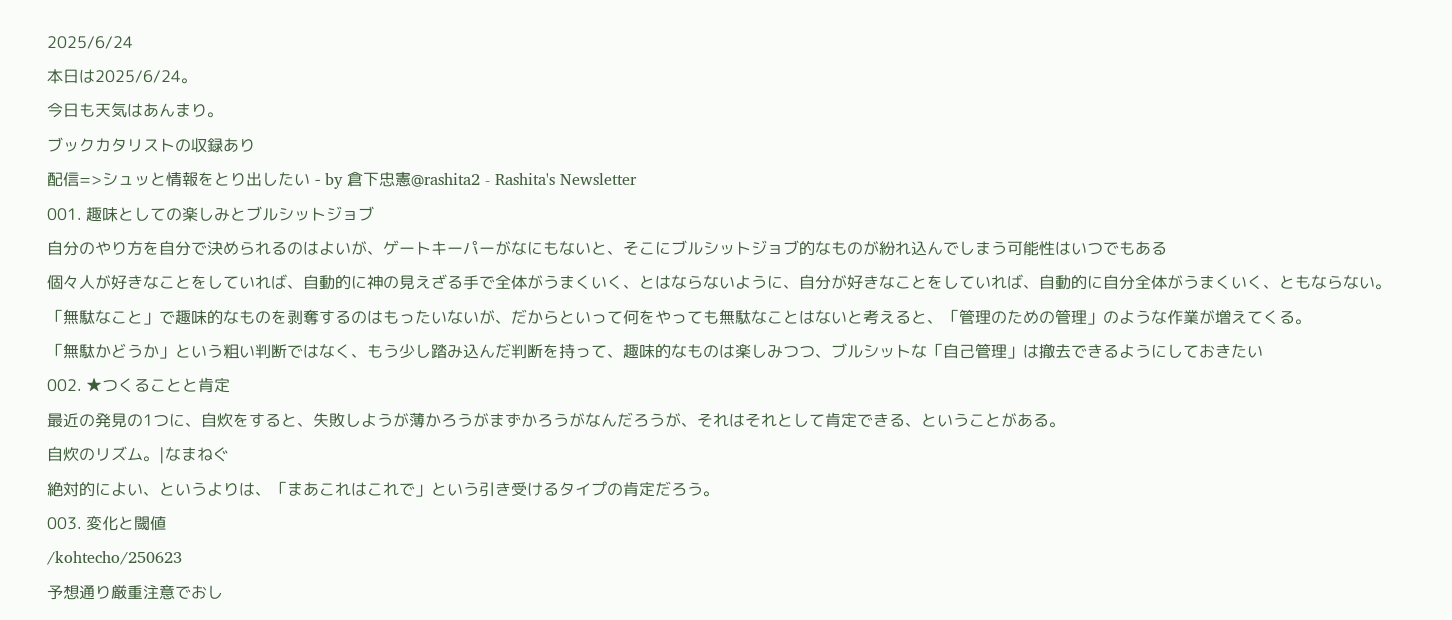2025/6/24
本日は2025/6/24。
今日も天気はあんまり。
ブックカタリストの収録あり
配信=>シュッと情報をとり出したい - by 倉下忠憲@rashita2 - Rashita's Newsletter
001. 趣味としての楽しみとブルシットジョブ
自分のやり方を自分で決められるのはよいが、ゲートキーパーがなにもないと、そこにブルシットジョブ的なものが紛れ込んでしまう可能性はいつでもある
個々人が好きなことをしていれば、自動的に神の見えざる手で全体がうまくいく、とはならないように、自分が好きなことをしていれば、自動的に自分全体がうまくいく、ともならない。
「無駄なこと」で趣味的なものを剥奪するのはもったいないが、だからといって何をやっても無駄なことはないと考えると、「管理のための管理」のような作業が増えてくる。
「無駄かどうか」という粗い判断ではなく、もう少し踏み込んだ判断を持って、趣味的なものは楽しみつつ、ブルシットな「自己管理」は撤去できるようにしておきたい
002. ★つくることと肯定
最近の発見の1つに、自炊をすると、失敗しようが薄かろうがまずかろうがなんだろうが、それはそれとして肯定できる、ということがある。
自炊のリズム。|なまねぐ
絶対的によい、というよりは、「まあこれはこれで」という引き受けるタイプの肯定だろう。
003. 変化と閾値
/kohtecho/250623
予想通り厳重注意でおし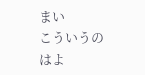まい
こういうのはよ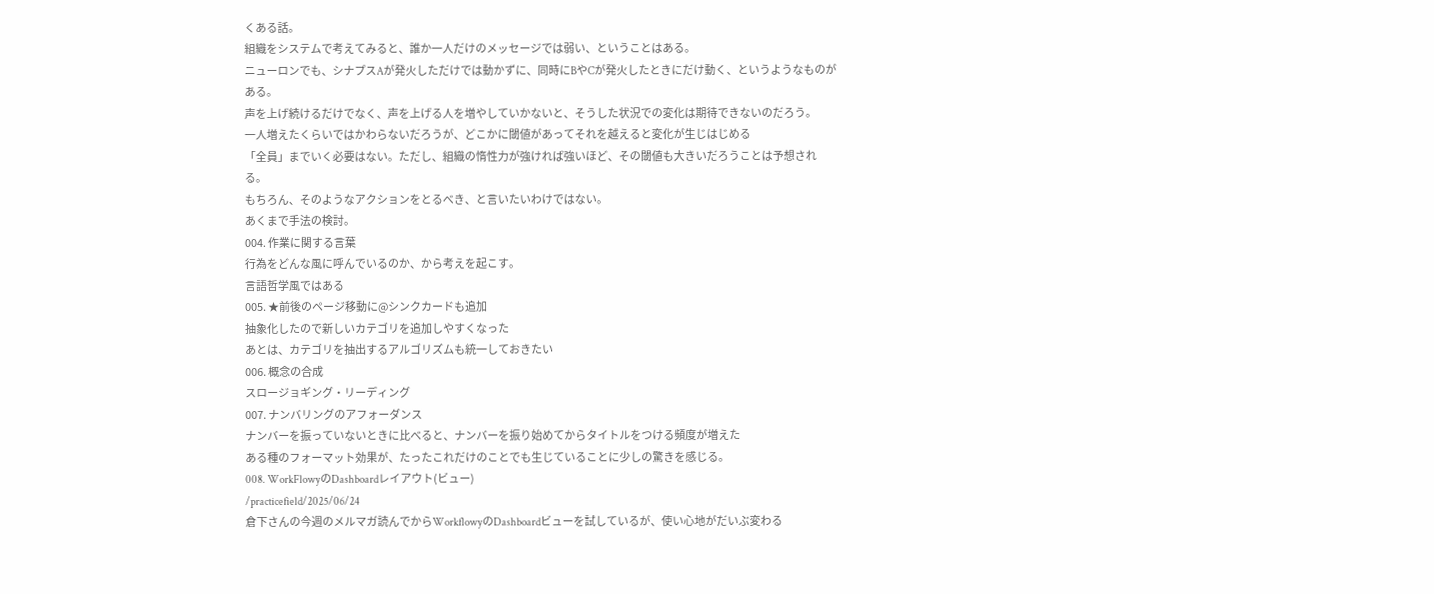くある話。
組織をシステムで考えてみると、誰か一人だけのメッセージでは弱い、ということはある。
ニューロンでも、シナプスAが発火しただけでは動かずに、同時にBやCが発火したときにだけ動く、というようなものがある。
声を上げ続けるだけでなく、声を上げる人を増やしていかないと、そうした状況での変化は期待できないのだろう。
一人増えたくらいではかわらないだろうが、どこかに閾値があってそれを越えると変化が生じはじめる
「全員」までいく必要はない。ただし、組織の惰性力が強ければ強いほど、その閾値も大きいだろうことは予想される。
もちろん、そのようなアクションをとるべき、と言いたいわけではない。
あくまで手法の検討。
004. 作業に関する言葉
行為をどんな風に呼んでいるのか、から考えを起こす。
言語哲学風ではある
005. ★前後のページ移動に@シンクカードも追加
抽象化したので新しいカテゴリを追加しやすくなった
あとは、カテゴリを抽出するアルゴリズムも統一しておきたい
006. 概念の合成
スロージョギング・リーディング
007. ナンバリングのアフォーダンス
ナンバーを振っていないときに比べると、ナンバーを振り始めてからタイトルをつける頻度が増えた
ある種のフォーマット効果が、たったこれだけのことでも生じていることに少しの驚きを感じる。
008. WorkFlowyのDashboardレイアウト(ビュー)
/practicefield/2025/06/24
倉下さんの今週のメルマガ読んでからWorkflowyのDashboardビューを試しているが、使い心地がだいぶ変わる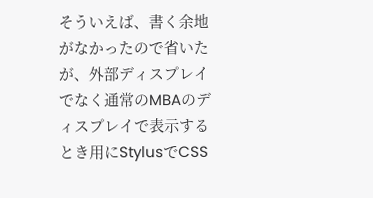そういえば、書く余地がなかったので省いたが、外部ディスプレイでなく通常のMBAのディスプレイで表示するとき用にStylusでCSS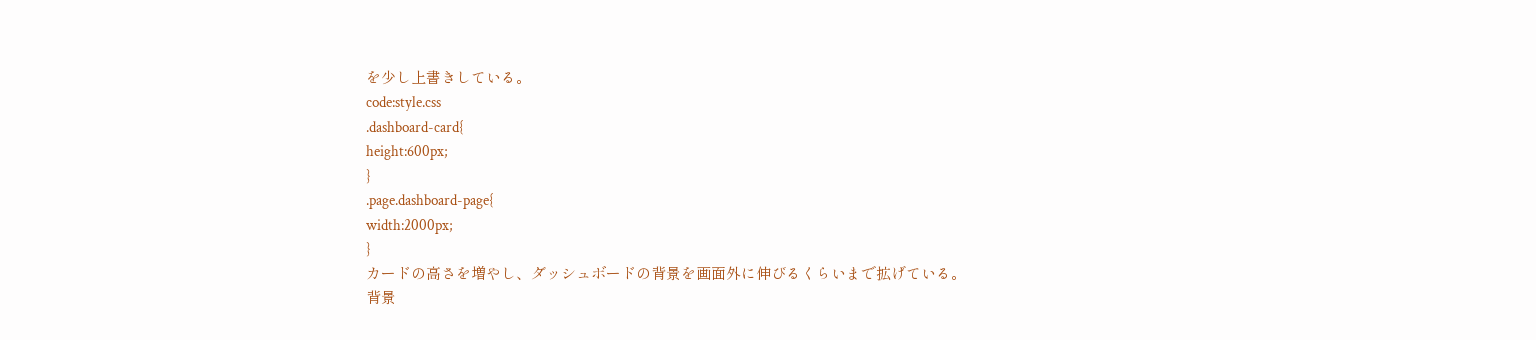を少し上書きしている。
code:style.css
.dashboard-card{
height:600px;
}
.page.dashboard-page{
width:2000px;
}
カードの高さを増やし、ダッシュボードの背景を画面外に伸びるくらいまで拡げている。
背景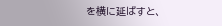を横に延ばすと、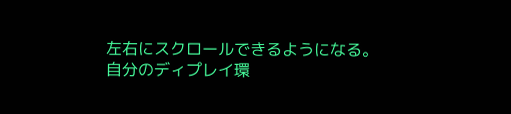左右にスクロールできるようになる。
自分のディプレイ環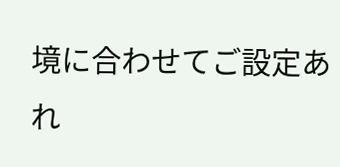境に合わせてご設定あれ